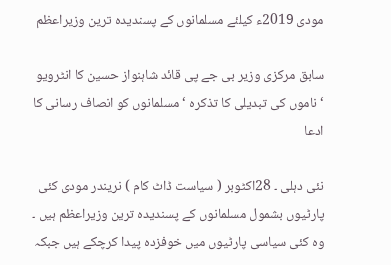مودی 2019ء کیلئے مسلمانوں کے پسندیدہ ترین وزیراعظم

سابق مرکزی وزیر بی جے پی قائد شاہنواز حسین کا انٹرویو ‘ ناموں کی تبدیلی کا تذکرہ ‘ مسلمانوں کو انصاف رسانی کا ادعا

نئی دہلی ۔ 28اکٹوبر ( سیاست ڈاٹ کام ) نریندر مودی کئی پارٹیوں بشمول مسلمانوں کے پسندیدہ ترین وزیراعظم ہیں ۔ وہ کئی سیاسی پارٹیوں میں خوفزدہ پیدا کرچکے ہیں جبکہ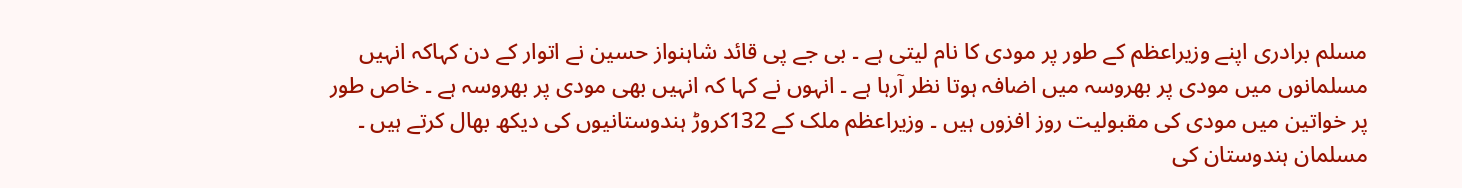مسلم برادری اپنے وزیراعظم کے طور پر مودی کا نام لیتی ہے ۔ بی جے پی قائد شاہنواز حسین نے اتوار کے دن کہاکہ انہیں مسلمانوں میں مودی پر بھروسہ میں اضافہ ہوتا نظر آرہا ہے ۔ انہوں نے کہا کہ انہیں بھی مودی پر بھروسہ ہے ۔ خاص طور پر خواتین میں مودی کی مقبولیت روز افزوں ہیں ۔ وزیراعظم ملک کے 132کروڑ ہندوستانیوں کی دیکھ بھال کرتے ہیں ۔ مسلمان ہندوستان کی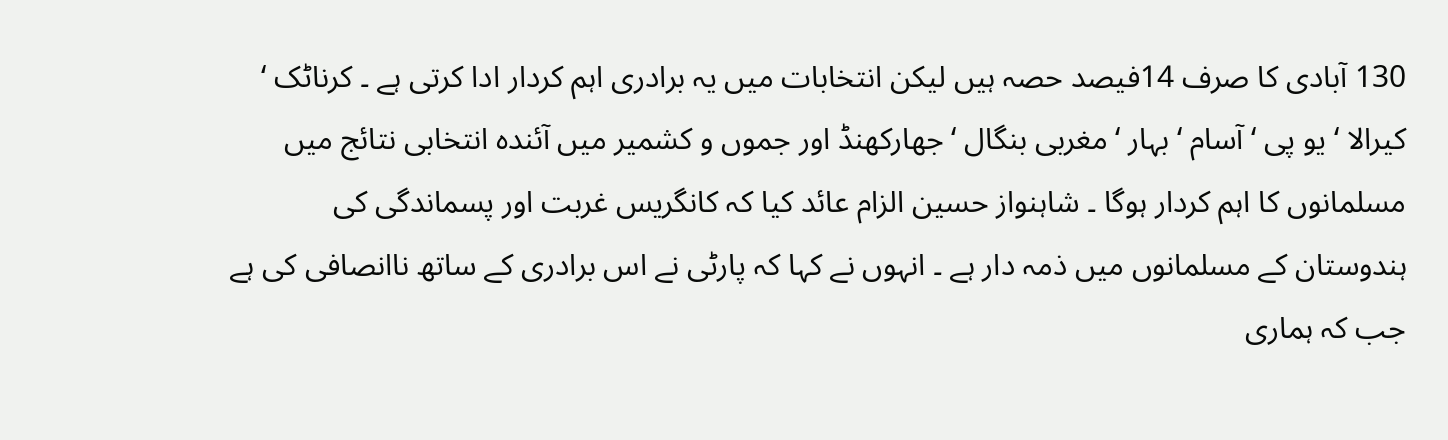130 آبادی کا صرف 14فیصد حصہ ہیں لیکن انتخابات میں یہ برادری اہم کردار ادا کرتی ہے ۔ کرناٹک ‘ کیرالا ‘ یو پی ‘ آسام ‘ بہار ‘ مغربی بنگال ‘ جھارکھنڈ اور جموں و کشمیر میں آئندہ انتخابی نتائج میں مسلمانوں کا اہم کردار ہوگا ۔ شاہنواز حسین الزام عائد کیا کہ کانگریس غربت اور پسماندگی کی ہندوستان کے مسلمانوں میں ذمہ دار ہے ۔ انہوں نے کہا کہ پارٹی نے اس برادری کے ساتھ ناانصافی کی ہے جب کہ ہماری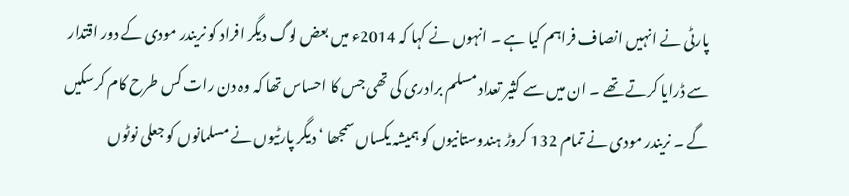پارٹی نے انہیں انصاف فراہم کیا ہے ۔ انہوں نے کہا کہ 2014ء میں بعض لوگ دیگر افراد کو نریندر مودی کے دور اقتدار سے ڈرایا کرتے تھے ۔ ان میں سے کثیر تعداد مسلم برادری کی تھی جس کا احساس تھا کہ وہ دن رات کس طرح کام کرسکیں گے ۔ نریندر مودی نے تمام 132 کروڑ ہندوستانیوں کو ہمیشہ یکساں سمجھا ‘ دیگر پارٹیوں نے مسلمانوں کو جعلی نوٹوں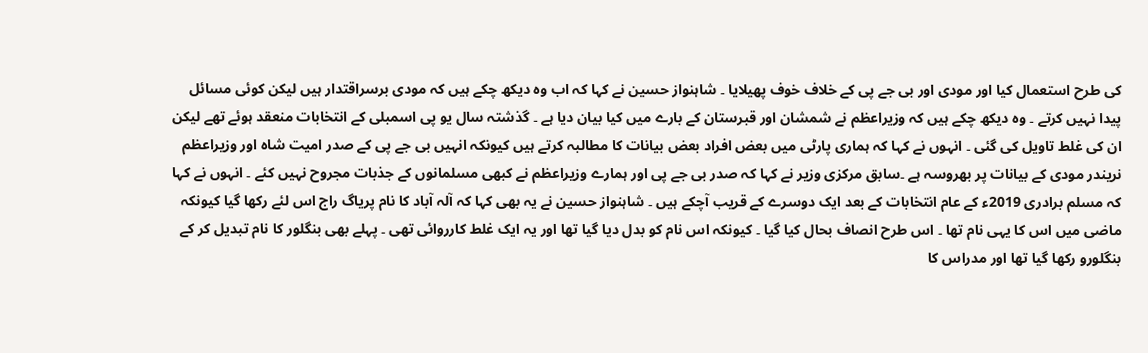کی طرح استعمال کیا اور مودی اور بی جے پی کے خلاف خوف پھیلایا ۔ شاہنواز حسین نے کہا کہ اب وہ دیکھ چکے ہیں کہ مودی برسراقتدار ہیں لیکن کوئی مسائل پیدا نہیں کرتے ۔ وہ دیکھ چکے ہیں کہ وزیراعظم نے شمشان اور قبرستان کے بارے میں کیا بیان دیا ہے ۔ گذشتہ سال یو پی اسمبلی کے انتخابات منعقد ہوئے تھے لیکن ان کی غلط تاویل کی گئی ۔ انہوں نے کہا کہ ہماری پارٹی میں بعض افراد بعض بیانات کا مطالبہ کرتے ہیں کیونکہ انہیں بی جے پی کے صدر امیت شاہ اور وزیراعظم نریندر مودی کے بیانات پر بھروسہ ہے ۔سابق مرکزی وزیر نے کہا کہ صدر بی جے پی اور ہمارے وزیراعظم نے کبھی مسلمانوں کے جذبات مجروح نہیں کئے ۔ انہوں نے کہا کہ مسلم برادری 2019ء کے عام انتخابات کے بعد ایک دوسرے کے قریب آچکے ہیں ۔ شاہنواز حسین نے یہ بھی کہا کہ آلہ آباد کا نام پریاگ راج اس لئے رکھا گیا کیونکہ ماضی میں اس کا یہی نام تھا ۔ اس طرح انصاف بحال کیا گیا ۔ کیونکہ اس نام کو بدل دیا گیا تھا اور یہ ایک غلط کارروائی تھی ۔ پہلے بھی بنگلور کا نام تبدیل کر کے بنگلورو رکھا گیا تھا اور مدراس کا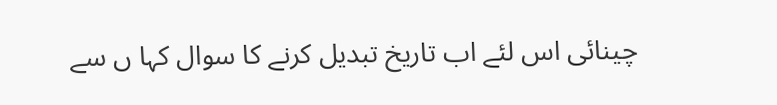چینائی اس لئے اب تاریخ تبدیل کرنے کا سوال کہا ں سے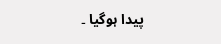پیدا ہوگیا ۔